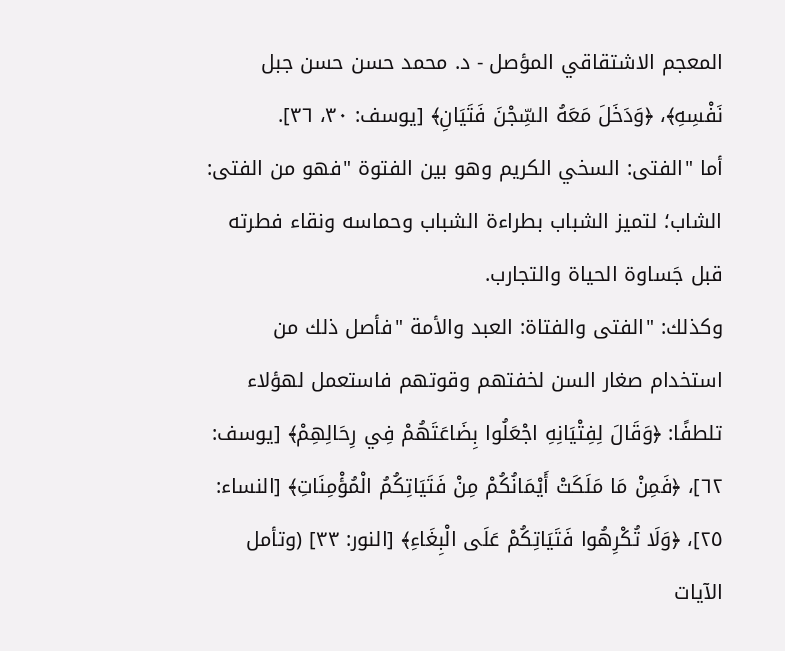المعجم الاشتقاقي المؤصل - د. محمد حسن حسن جبل
نَفْسِهِ﴾، ﴿وَدَخَلَ مَعَهُ السِّجْنَ فَتَيَانِ﴾ [يوسف: ٣٠، ٣٦].
أما "الفتى: السخي الكريم وهو بين الفتوة "فهو من الفتى: الشاب؛ لتميز الشباب بطراءة الشباب وحماسه ونقاء فطرته قبل جَساوة الحياة والتجارب.
وكذلك: "الفتى والفتاة: العبد والأمة "فأصل ذلك من استخدام صغار السن لخفتهم وقوتهم فاستعمل لهؤلاء تلطفًا: ﴿وَقَالَ لِفِتْيَانِهِ اجْعَلُوا بِضَاعَتَهُمْ فِي رِحَالِهِمْ﴾ [يوسف: ٦٢]، ﴿فَمِنْ مَا مَلَكَتْ أَيْمَانُكُمْ مِنْ فَتَيَاتِكُمُ الْمُؤْمِنَاتِ﴾ [النساء: ٢٥]، ﴿وَلَا تُكْرِهُوا فَتَيَاتِكُمْ عَلَى الْبِغَاءِ﴾ [النور: ٣٣] (وتأمل الآيات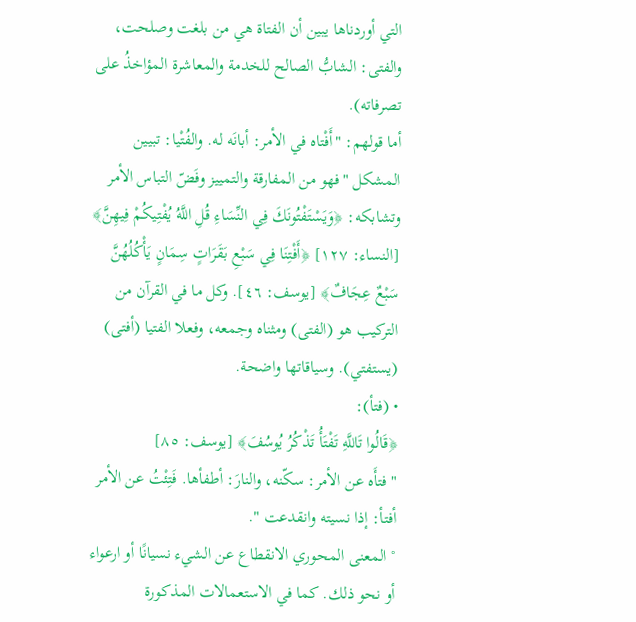التي أوردناها يبين أن الفتاة هي من بلغت وصلحت، والفتى: الشابُّ الصالح للخدمة والمعاشرة المؤاخذُ على تصرفاته).
أما قولهم: "أَفْتاه في الأمر: أبانَه له. والفُتْيا: تبيين المشكل "فهو من المفارقة والتمييز وفَضّ التباس الأمر وتشابكه: ﴿وَيَسْتَفْتُونَكَ فِي النِّسَاءِ قُلِ اللَّهُ يُفْتِيكُمْ فِيهِنَّ﴾ [النساء: ١٢٧] ﴿أَفْتِنَا فِي سَبْعِ بَقَرَاتٍ سِمَانٍ يَأْكُلُهُنَّ سَبْعٌ عِجَافٌ﴾ [يوسف: ٤٦]. وكل ما في القرآن من التركيب هو (الفتى) ومثناه وجمعه، وفعلا الفتيا (أفتى) (يستفتي). وسياقاتها واضحة.
• (فتأ):
﴿قَالُوا تَاللَّهِ تَفْتَأُ تَذْكُرُ يُوسُفَ﴾ [يوسف: ٨٥]
"فتأَه عن الأمر: سكّنه، والنارَ: أطفأها. فَتِئْتُ عن الأمر أفتأ: إذا نسيته وانقدعت ".
° المعنى المحوري الانقطاع عن الشيء نسيانًا أو ارعواء أو نحو ذلك. كما في الاستعمالات المذكورة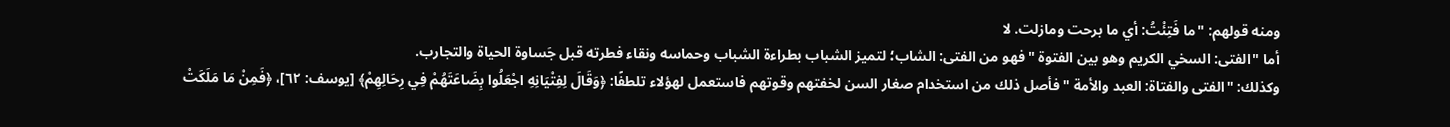ومنه قولهم: "ما فَتِئْتُ: أي ما برحت ومازلت. لا
أما "الفتى: السخي الكريم وهو بين الفتوة "فهو من الفتى: الشاب؛ لتميز الشباب بطراءة الشباب وحماسه ونقاء فطرته قبل جَساوة الحياة والتجارب.
وكذلك: "الفتى والفتاة: العبد والأمة "فأصل ذلك من استخدام صغار السن لخفتهم وقوتهم فاستعمل لهؤلاء تلطفًا: ﴿وَقَالَ لِفِتْيَانِهِ اجْعَلُوا بِضَاعَتَهُمْ فِي رِحَالِهِمْ﴾ [يوسف: ٦٢]، ﴿فَمِنْ مَا مَلَكَتْ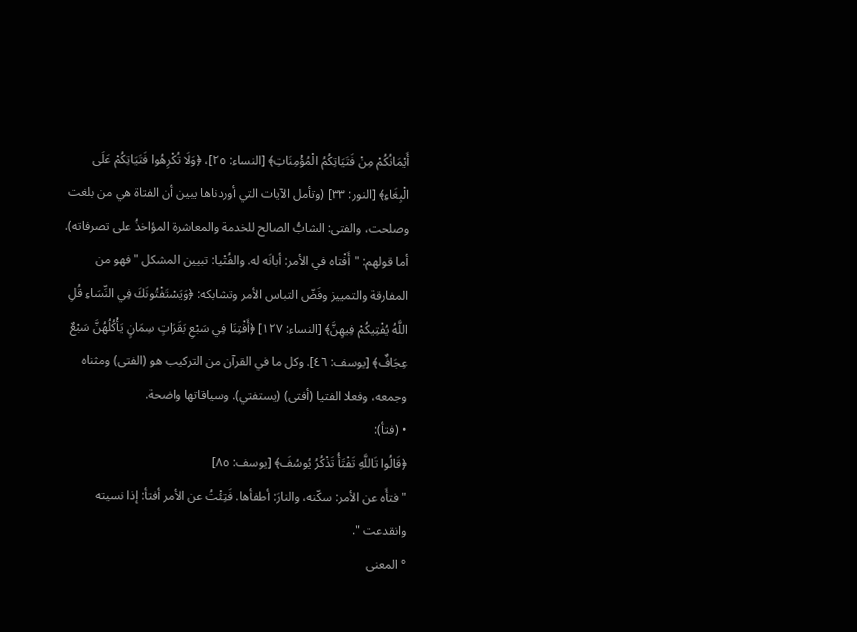أَيْمَانُكُمْ مِنْ فَتَيَاتِكُمُ الْمُؤْمِنَاتِ﴾ [النساء: ٢٥]، ﴿وَلَا تُكْرِهُوا فَتَيَاتِكُمْ عَلَى الْبِغَاءِ﴾ [النور: ٣٣] (وتأمل الآيات التي أوردناها يبين أن الفتاة هي من بلغت وصلحت، والفتى: الشابُّ الصالح للخدمة والمعاشرة المؤاخذُ على تصرفاته).
أما قولهم: "أَفْتاه في الأمر: أبانَه له. والفُتْيا: تبيين المشكل "فهو من المفارقة والتمييز وفَضّ التباس الأمر وتشابكه: ﴿وَيَسْتَفْتُونَكَ فِي النِّسَاءِ قُلِ اللَّهُ يُفْتِيكُمْ فِيهِنَّ﴾ [النساء: ١٢٧] ﴿أَفْتِنَا فِي سَبْعِ بَقَرَاتٍ سِمَانٍ يَأْكُلُهُنَّ سَبْعٌ عِجَافٌ﴾ [يوسف: ٤٦]. وكل ما في القرآن من التركيب هو (الفتى) ومثناه وجمعه، وفعلا الفتيا (أفتى) (يستفتي). وسياقاتها واضحة.
• (فتأ):
﴿قَالُوا تَاللَّهِ تَفْتَأُ تَذْكُرُ يُوسُفَ﴾ [يوسف: ٨٥]
"فتأَه عن الأمر: سكّنه، والنارَ: أطفأها. فَتِئْتُ عن الأمر أفتأ: إذا نسيته وانقدعت ".
° المعنى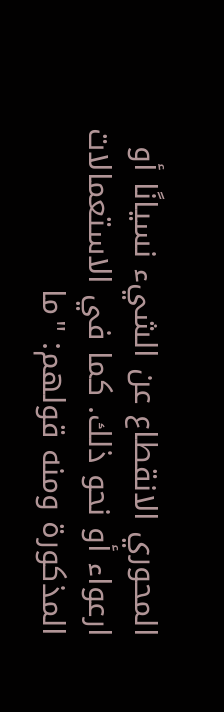المحوري الانقطاع عن الشيء نسيانًا أو ارعواء أو نحو ذلك. كما في الاستعمالات المذكورة ومنه قولهم: "ما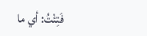فَتِئْتُ: أي ما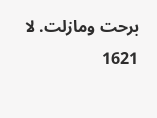برحت ومازلت. لا
1621